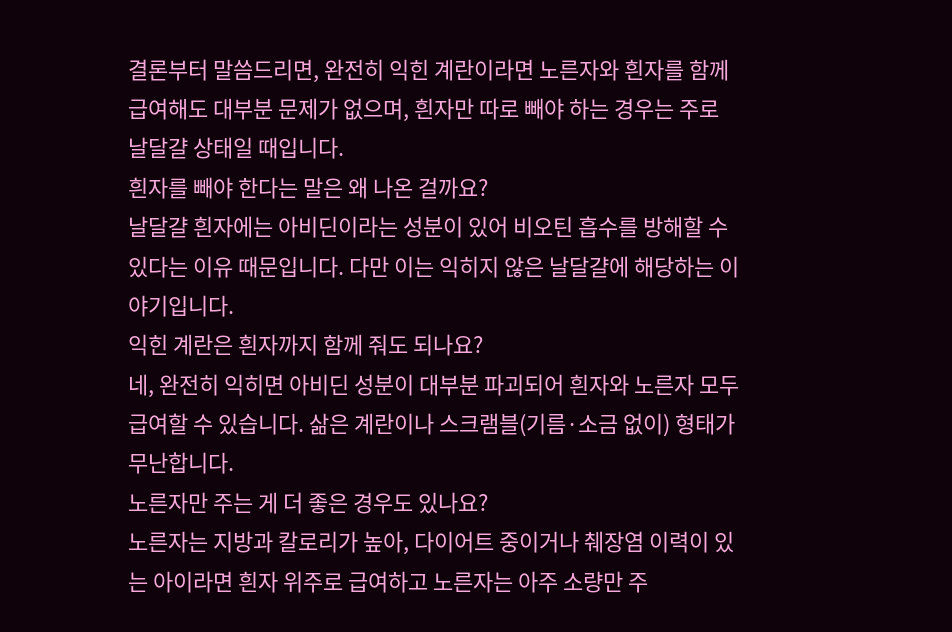결론부터 말씀드리면, 완전히 익힌 계란이라면 노른자와 흰자를 함께 급여해도 대부분 문제가 없으며, 흰자만 따로 빼야 하는 경우는 주로 날달걀 상태일 때입니다.
흰자를 빼야 한다는 말은 왜 나온 걸까요?
날달걀 흰자에는 아비딘이라는 성분이 있어 비오틴 흡수를 방해할 수 있다는 이유 때문입니다. 다만 이는 익히지 않은 날달걀에 해당하는 이야기입니다.
익힌 계란은 흰자까지 함께 줘도 되나요?
네, 완전히 익히면 아비딘 성분이 대부분 파괴되어 흰자와 노른자 모두 급여할 수 있습니다. 삶은 계란이나 스크램블(기름·소금 없이) 형태가 무난합니다.
노른자만 주는 게 더 좋은 경우도 있나요?
노른자는 지방과 칼로리가 높아, 다이어트 중이거나 췌장염 이력이 있는 아이라면 흰자 위주로 급여하고 노른자는 아주 소량만 주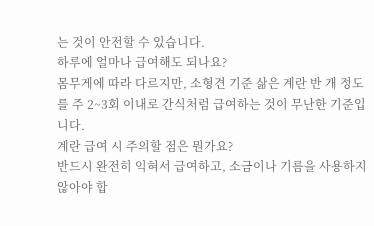는 것이 안전할 수 있습니다.
하루에 얼마나 급여해도 되나요?
몸무게에 따라 다르지만, 소형견 기준 삶은 계란 반 개 정도를 주 2~3회 이내로 간식처럼 급여하는 것이 무난한 기준입니다.
계란 급여 시 주의할 점은 뭔가요?
반드시 완전히 익혀서 급여하고, 소금이나 기름을 사용하지 않아야 합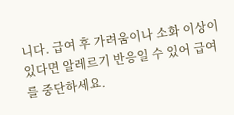니다. 급여 후 가려움이나 소화 이상이 있다면 알레르기 반응일 수 있어 급여를 중단하세요.